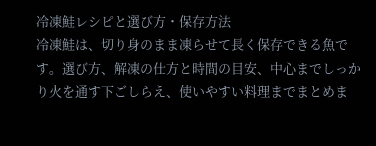冷凍鮭レシピと選び方・保存方法
冷凍鮭は、切り身のまま凍らせて長く保存できる魚です。選び方、解凍の仕方と時間の目安、中心までしっかり火を通す下ごしらえ、使いやすい料理までまとめま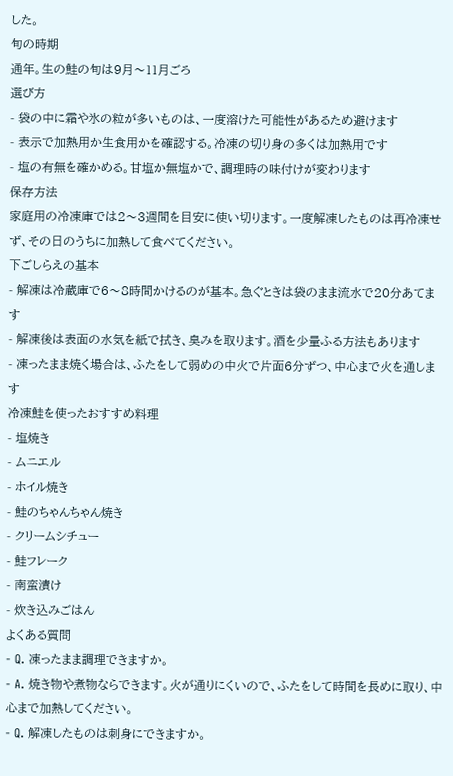した。
旬の時期
通年。生の鮭の旬は9月〜11月ごろ
選び方
- 袋の中に霜や氷の粒が多いものは、一度溶けた可能性があるため避けます
- 表示で加熱用か生食用かを確認する。冷凍の切り身の多くは加熱用です
- 塩の有無を確かめる。甘塩か無塩かで、調理時の味付けが変わります
保存方法
家庭用の冷凍庫では2〜3週間を目安に使い切ります。一度解凍したものは再冷凍せず、その日のうちに加熱して食べてください。
下ごしらえの基本
- 解凍は冷蔵庫で6〜8時間かけるのが基本。急ぐときは袋のまま流水で20分あてます
- 解凍後は表面の水気を紙で拭き、臭みを取ります。酒を少量ふる方法もあります
- 凍ったまま焼く場合は、ふたをして弱めの中火で片面6分ずつ、中心まで火を通します
冷凍鮭を使ったおすすめ料理
- 塩焼き
- ムニエル
- ホイル焼き
- 鮭のちゃんちゃん焼き
- クリームシチュー
- 鮭フレーク
- 南蛮漬け
- 炊き込みごはん
よくある質問
- Q. 凍ったまま調理できますか。
- A. 焼き物や煮物ならできます。火が通りにくいので、ふたをして時間を長めに取り、中心まで加熱してください。
- Q. 解凍したものは刺身にできますか。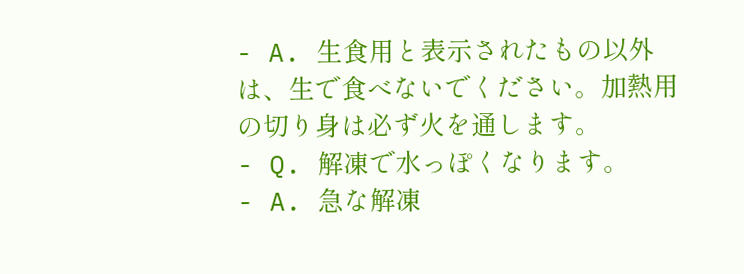- A. 生食用と表示されたもの以外は、生で食べないでください。加熱用の切り身は必ず火を通します。
- Q. 解凍で水っぽくなります。
- A. 急な解凍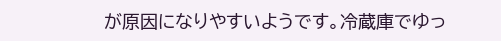が原因になりやすいようです。冷蔵庫でゆっ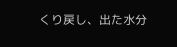くり戻し、出た水分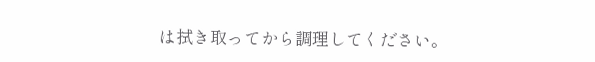は拭き取ってから調理してください。